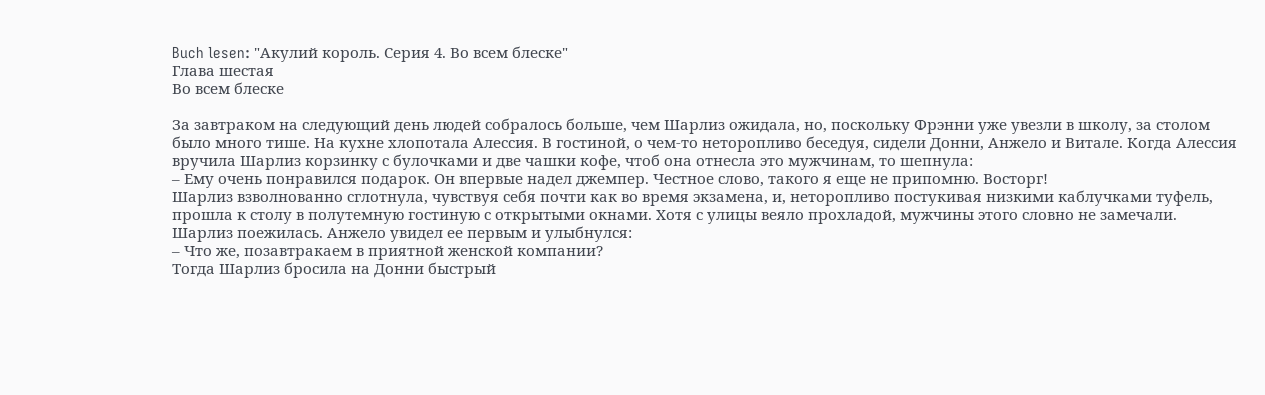Buch lesen: "Акулий король. Серия 4. Во всем блеске"
Глава шестая
Во всем блеске

За завтраком на следующий день людей собралось больше, чем Шарлиз ожидала, но, поскольку Фрэнни уже увезли в школу, за столом было много тише. На кухне хлопотала Алессия. В гостиной, о чем-то неторопливо беседуя, сидели Донни, Анжело и Витале. Когда Алессия вручила Шарлиз корзинку с булочками и две чашки кофе, чтоб она отнесла это мужчинам, то шепнула:
– Ему очень понравился подарок. Он впервые надел джемпер. Честное слово, такого я еще не припомню. Восторг!
Шарлиз взволнованно сглотнула, чувствуя себя почти как во время экзамена, и, неторопливо постукивая низкими каблучками туфель, прошла к столу в полутемную гостиную с открытыми окнами. Хотя с улицы веяло прохладой, мужчины этого словно не замечали. Шарлиз поежилась. Анжело увидел ее первым и улыбнулся:
– Что же, позавтракаем в приятной женской компании?
Тогда Шарлиз бросила на Донни быстрый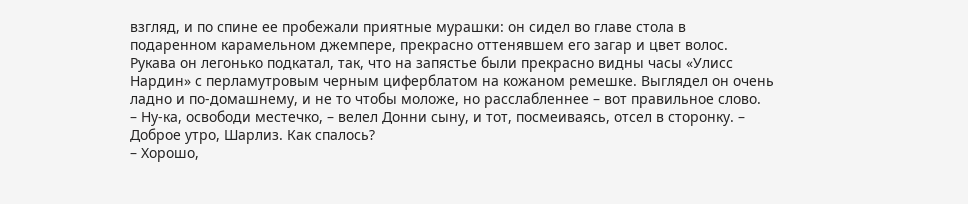взгляд, и по спине ее пробежали приятные мурашки: он сидел во главе стола в подаренном карамельном джемпере, прекрасно оттенявшем его загар и цвет волос. Рукава он легонько подкатал, так, что на запястье были прекрасно видны часы «Улисс Нардин» с перламутровым черным циферблатом на кожаном ремешке. Выглядел он очень ладно и по-домашнему, и не то чтобы моложе, но расслабленнее – вот правильное слово.
– Ну-ка, освободи местечко, – велел Донни сыну, и тот, посмеиваясь, отсел в сторонку. – Доброе утро, Шарлиз. Как спалось?
– Хорошо,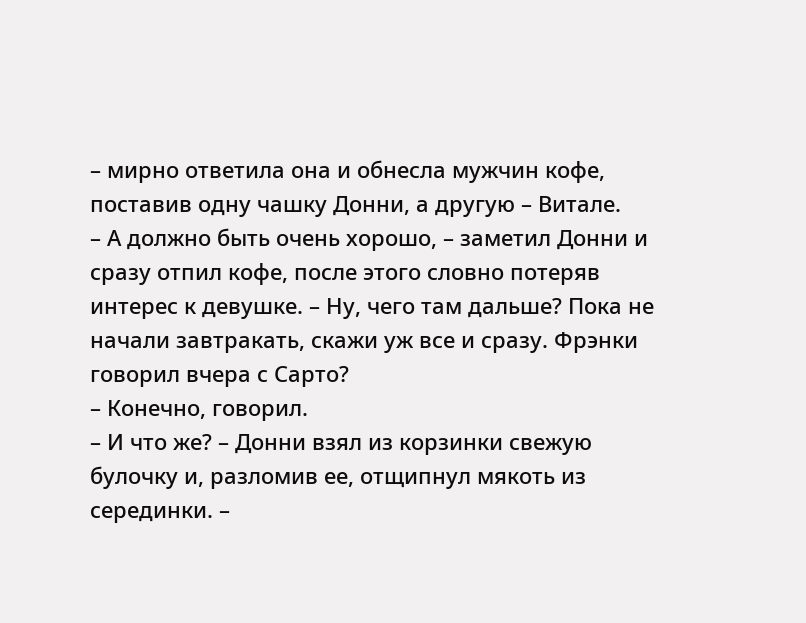– мирно ответила она и обнесла мужчин кофе, поставив одну чашку Донни, а другую – Витале.
– А должно быть очень хорошо, – заметил Донни и сразу отпил кофе, после этого словно потеряв интерес к девушке. – Ну, чего там дальше? Пока не начали завтракать, скажи уж все и сразу. Фрэнки говорил вчера с Сарто?
– Конечно, говорил.
– И что же? – Донни взял из корзинки свежую булочку и, разломив ее, отщипнул мякоть из серединки. –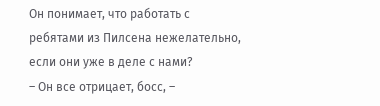Он понимает, что работать с ребятами из Пилсена нежелательно, если они уже в деле с нами?
– Он все отрицает, босс, –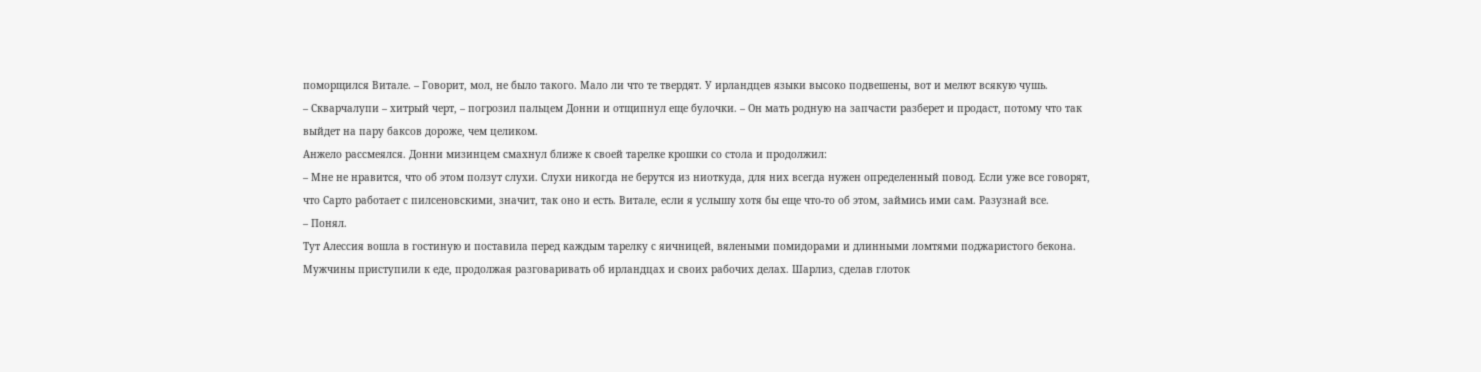поморщился Витале. – Говорит, мол, не было такого. Мало ли что те твердят. У ирландцев языки высоко подвешены, вот и мелют всякую чушь.
– Скварчалупи – хитрый черт, – погрозил пальцем Донни и отщипнул еще булочки. – Он мать родную на запчасти разберет и продаст, потому что так выйдет на пару баксов дороже, чем целиком.
Анжело рассмеялся. Донни мизинцем смахнул ближе к своей тарелке крошки со стола и продолжил:
– Мне не нравится, что об этом ползут слухи. Слухи никогда не берутся из ниоткуда, для них всегда нужен определенный повод. Если уже все говорят, что Сарто работает с пилсеновскими, значит, так оно и есть. Витале, если я услышу хотя бы еще что-то об этом, займись ими сам. Разузнай все.
– Понял.
Тут Алессия вошла в гостиную и поставила перед каждым тарелку с яичницей, вялеными помидорами и длинными ломтями поджаристого бекона. Мужчины приступили к еде, продолжая разговаривать об ирландцах и своих рабочих делах. Шарлиз, сделав глоток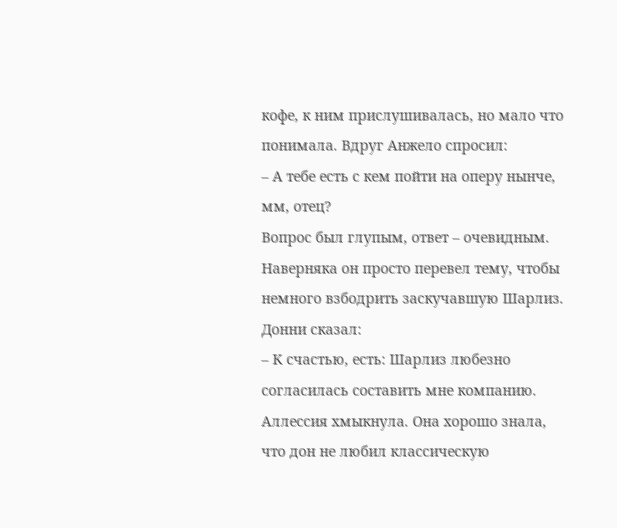кофе, к ним прислушивалась, но мало что понимала. Вдруг Анжело спросил:
– А тебе есть с кем пойти на оперу нынче, мм, отец?
Вопрос был глупым, ответ – очевидным. Наверняка он просто перевел тему, чтобы немного взбодрить заскучавшую Шарлиз. Донни сказал:
– К счастью, есть: Шарлиз любезно согласилась составить мне компанию.
Аллессия хмыкнула. Она хорошо знала, что дон не любил классическую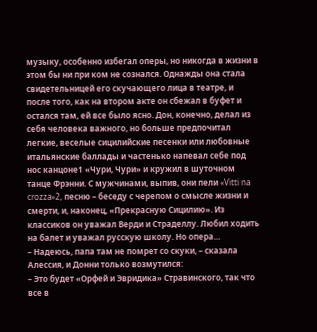музыку, особенно избегал оперы, но никогда в жизни в этом бы ни при ком не сознался. Однажды она стала свидетельницей его скучающего лица в театре, и после того, как на втором акте он сбежал в буфет и остался там, ей все было ясно. Дон, конечно, делал из себя человека важного, но больше предпочитал легкие, веселые сицилийские песенки или любовные итальянские баллады и частенько напевал себе под нос канцоне1 «Чури, Чури» и кружил в шуточном танце Фрэнни. С мужчинами, выпив, они пели «Vitti na crozza»2, песню – беседу с черепом о смысле жизни и смерти, и, наконец, «Прекрасную Сицилию». Из классиков он уважал Верди и Страделлу. Любил ходить на балет и уважал русскую школу. Но опера…
– Надеюсь, папа там не помрет со скуки, – сказала Алессия, и Донни только возмутился:
– Это будет «Орфей и Эвридика» Стравинского, так что все в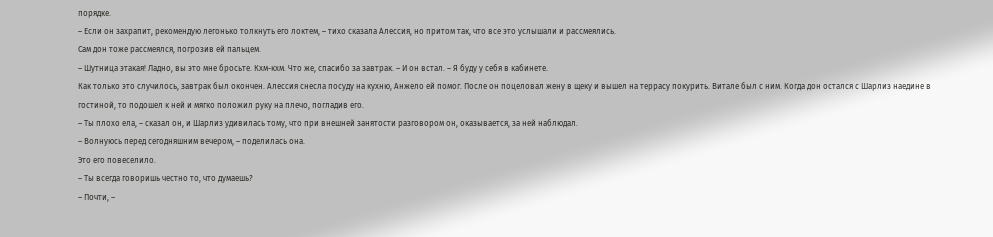порядке.
– Если он захрапит, рекомендую легонько толкнуть его локтем, – тихо сказала Алессия, но притом так, что все это услышали и рассмеялись.
Сам дон тоже рассмеялся, погрозив ей пальцем.
– Шутница этакая! Ладно, вы это мне бросьте. Кхм-кхм. Что же, спасибо за завтрак. – И он встал. – Я буду у себя в кабинете.
Как только это случилось, завтрак был окончен. Алессия снесла посуду на кухню, Анжело ей помог. После он поцеловал жену в щеку и вышел на террасу покурить. Витале был с ним. Когда дон остался с Шарлиз наедине в гостиной, то подошел к ней и мягко положил руку на плечо, погладив его.
– Ты плохо ела, – сказал он, и Шарлиз удивилась тому, что при внешней занятости разговором он, оказывается, за ней наблюдал.
– Волнуюсь перед сегодняшним вечером, – поделилась она.
Это его повеселило.
– Ты всегда говоришь честно то, что думаешь?
– Почти, –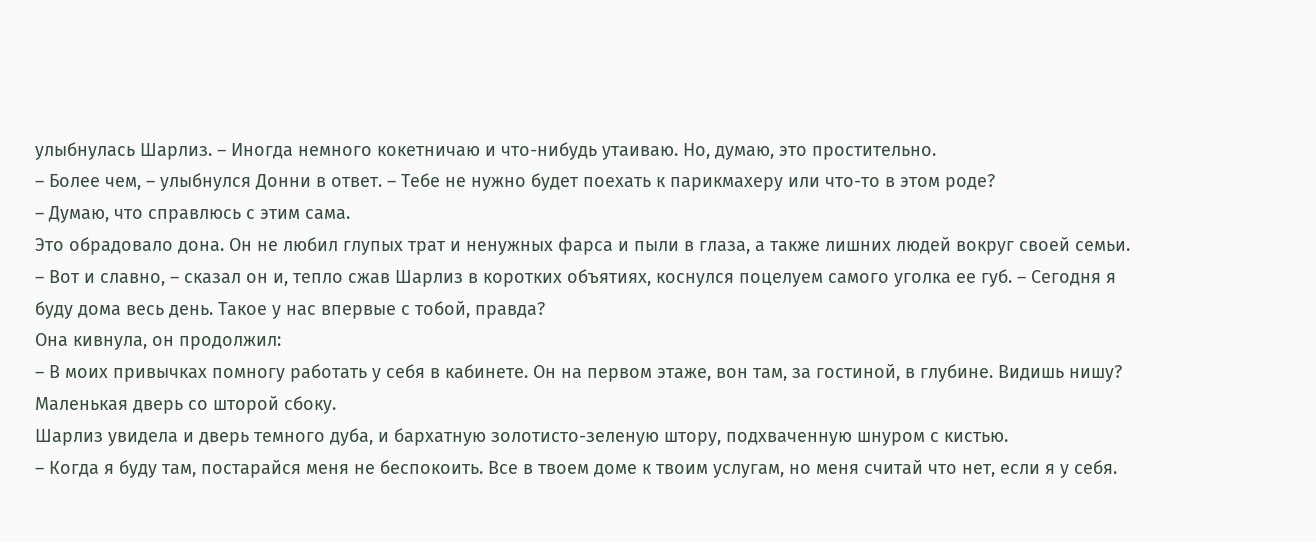улыбнулась Шарлиз. – Иногда немного кокетничаю и что-нибудь утаиваю. Но, думаю, это простительно.
– Более чем, – улыбнулся Донни в ответ. – Тебе не нужно будет поехать к парикмахеру или что-то в этом роде?
– Думаю, что справлюсь с этим сама.
Это обрадовало дона. Он не любил глупых трат и ненужных фарса и пыли в глаза, а также лишних людей вокруг своей семьи.
– Вот и славно, – сказал он и, тепло сжав Шарлиз в коротких объятиях, коснулся поцелуем самого уголка ее губ. – Сегодня я буду дома весь день. Такое у нас впервые с тобой, правда?
Она кивнула, он продолжил:
– В моих привычках помногу работать у себя в кабинете. Он на первом этаже, вон там, за гостиной, в глубине. Видишь нишу? Маленькая дверь со шторой сбоку.
Шарлиз увидела и дверь темного дуба, и бархатную золотисто-зеленую штору, подхваченную шнуром с кистью.
– Когда я буду там, постарайся меня не беспокоить. Все в твоем доме к твоим услугам, но меня считай что нет, если я у себя.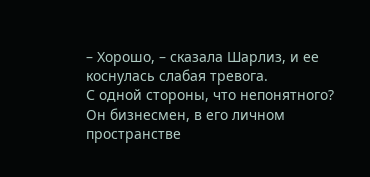– Хорошо, – сказала Шарлиз, и ее коснулась слабая тревога.
С одной стороны, что непонятного? Он бизнесмен, в его личном пространстве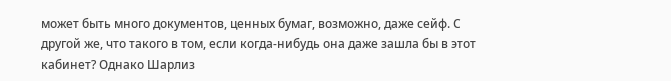может быть много документов, ценных бумаг, возможно, даже сейф. С другой же, что такого в том, если когда-нибудь она даже зашла бы в этот кабинет? Однако Шарлиз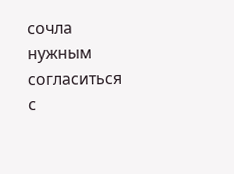сочла нужным согласиться с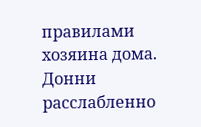правилами хозяина дома. Донни расслабленно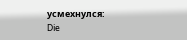усмехнулся:
Die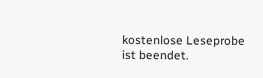kostenlose Leseprobe ist beendet.